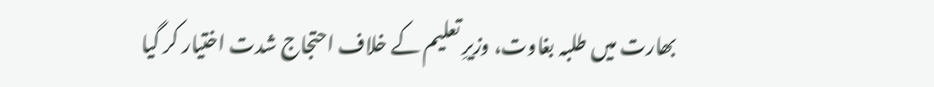بھارت میں طلبہ بغاوت، وزیرِ تعلیم کے خلاف احتجاج شدت اختیار کر گیا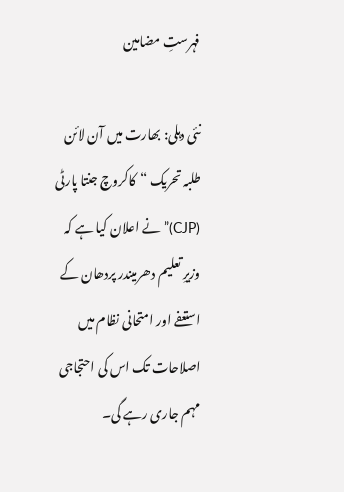فہرستِ مضامین

نئی دہلی: بھارت میں آن لائن طلبہ تحریک “کاکروچ جنتا پارٹی (CJP)” نے اعلان کیا ہے کہ وزیرِ تعلیم دھرمیندر پردھان کے استعفے اور امتحانی نظام میں اصلاحات تک اس کی احتجاجی مہم جاری رہے گی۔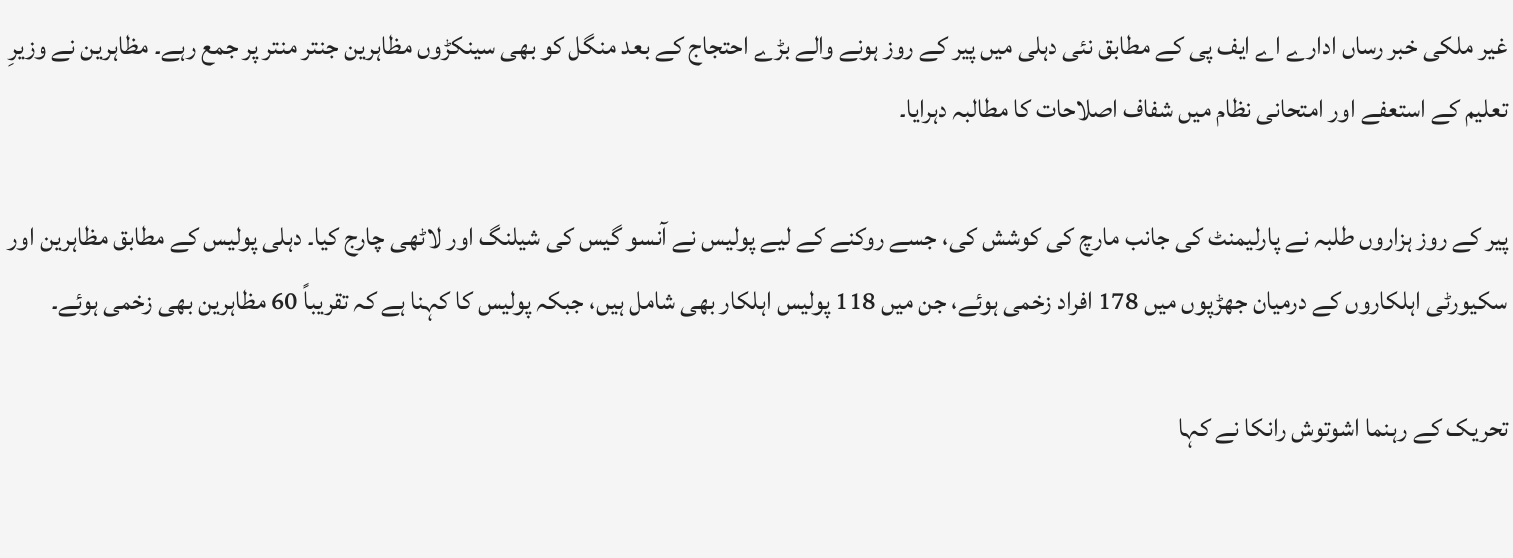غیر ملکی خبر رساں ادارے اے ایف پی کے مطابق نئی دہلی میں پیر کے روز ہونے والے بڑے احتجاج کے بعد منگل کو بھی سینکڑوں مظاہرین جنتر منتر پر جمع رہے۔ مظاہرین نے وزیرِ تعلیم کے استعفے اور امتحانی نظام میں شفاف اصلاحات کا مطالبہ دہرایا۔

پیر کے روز ہزاروں طلبہ نے پارلیمنٹ کی جانب مارچ کی کوشش کی، جسے روکنے کے لیے پولیس نے آنسو گیس کی شیلنگ اور لاٹھی چارج کیا۔ دہلی پولیس کے مطابق مظاہرین اور سکیورٹی اہلکاروں کے درمیان جھڑپوں میں 178 افراد زخمی ہوئے، جن میں 118 پولیس اہلکار بھی شامل ہیں، جبکہ پولیس کا کہنا ہے کہ تقریباً 60 مظاہرین بھی زخمی ہوئے۔

تحریک کے رہنما اشوتوش رانکا نے کہا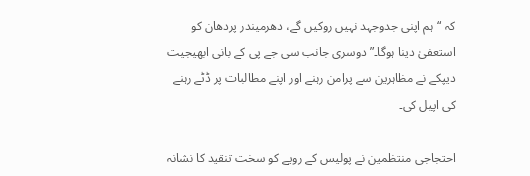کہ “ہم اپنی جدوجہد نہیں روکیں گے، دھرمیندر پردھان کو استعفیٰ دینا ہوگا۔” دوسری جانب سی جے پی کے بانی ابھیجیت دیپکے نے مظاہرین سے پرامن رہنے اور اپنے مطالبات پر ڈٹے رہنے کی اپیل کی۔

احتجاجی منتظمین نے پولیس کے رویے کو سخت تنقید کا نشانہ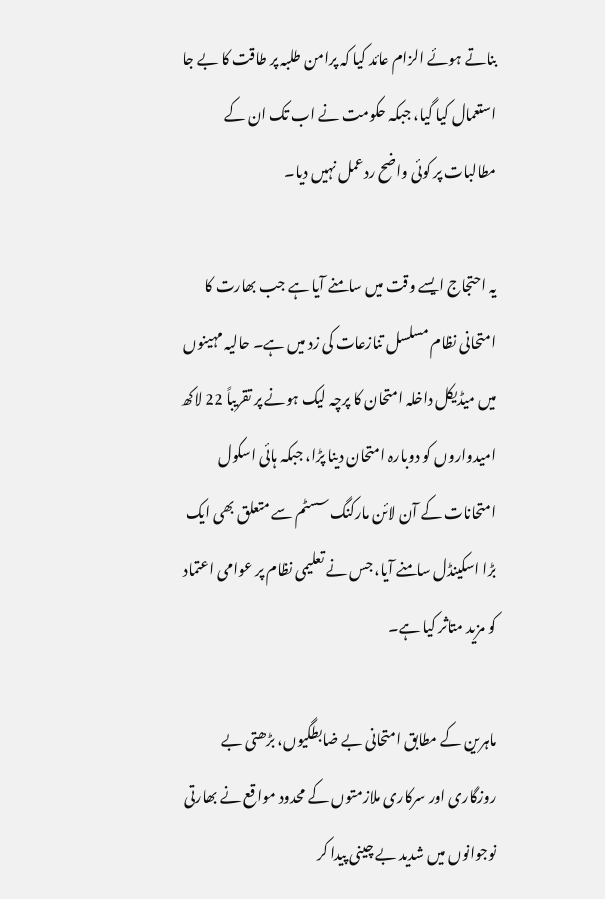بناتے ہوئے الزام عائد کیا کہ پرامن طلبہ پر طاقت کا بے جا استعمال کیا گیا، جبکہ حکومت نے اب تک ان کے مطالبات پر کوئی واضح ردعمل نہیں دیا۔

یہ احتجاج ایسے وقت میں سامنے آیا ہے جب بھارت کا امتحانی نظام مسلسل تنازعات کی زد میں ہے۔ حالیہ مہینوں میں میڈیکل داخلہ امتحان کا پرچہ لیک ہونے پر تقریباً 22 لاکھ امیدواروں کو دوبارہ امتحان دینا پڑا، جبکہ ہائی اسکول امتحانات کے آن لائن مارکنگ سسٹم سے متعلق بھی ایک بڑا اسکینڈل سامنے آیا، جس نے تعلیمی نظام پر عوامی اعتماد کو مزید متاثر کیا ہے۔

ماہرین کے مطابق امتحانی بے ضابطگیوں، بڑھتی بے روزگاری اور سرکاری ملازمتوں کے محدود مواقع نے بھارتی نوجوانوں میں شدید بے چینی پیدا کر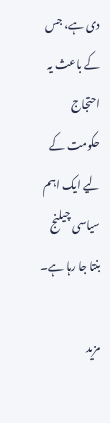دی ہے، جس کے باعث یہ احتجاج حکومت کے لیے ایک اہم سیاسی چیلنج بنتا جا رہا ہے۔

مزید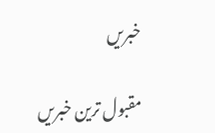خبریں

مقبول ترین خبریں